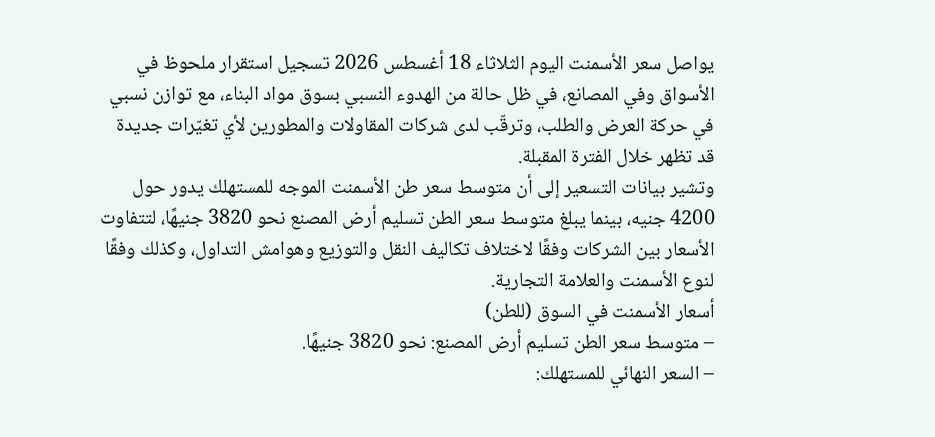يواصل سعر الأسمنت اليوم الثلاثاء 18 أغسطس 2026 تسجيل استقرار ملحوظ في الأسواق وفي المصانع، في ظل حالة من الهدوء النسبي بسوق مواد البناء، مع توازن نسبي في حركة العرض والطلب، وترقّب لدى شركات المقاولات والمطورين لأي تغيّرات جديدة قد تظهر خلال الفترة المقبلة.
وتشير بيانات التسعير إلى أن متوسط سعر طن الأسمنت الموجه للمستهلك يدور حول 4200 جنيه، بينما يبلغ متوسط سعر الطن تسليم أرض المصنع نحو 3820 جنيهًا، لتتفاوت الأسعار بين الشركات وفقًا لاختلاف تكاليف النقل والتوزيع وهوامش التداول، وكذلك وفقًا لنوع الأسمنت والعلامة التجارية.
أسعار الأسمنت في السوق (للطن)
– متوسط سعر الطن تسليم أرض المصنع: نحو 3820 جنيهًا.
– السعر النهائي للمستهلك: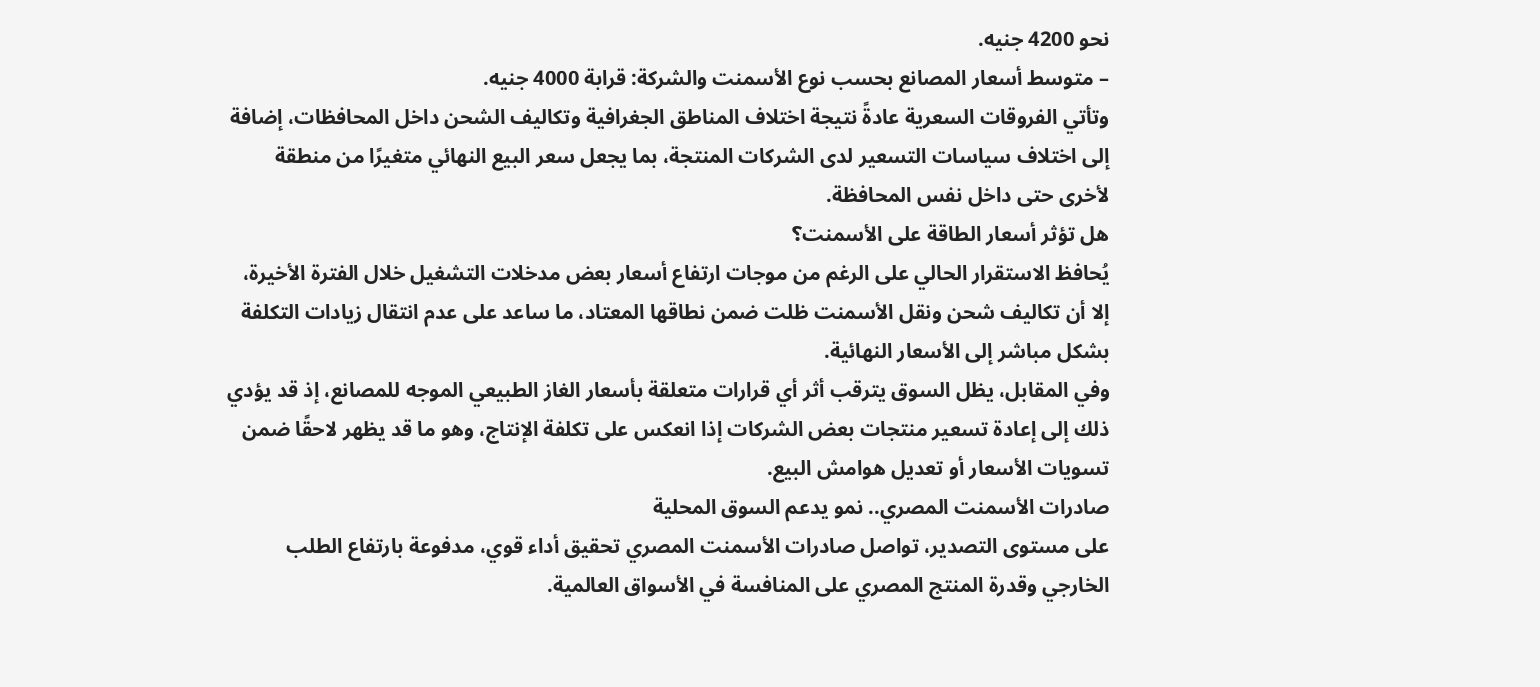نحو 4200 جنيه.
– متوسط أسعار المصانع بحسب نوع الأسمنت والشركة: قرابة 4000 جنيه.
وتأتي الفروقات السعرية عادةً نتيجة اختلاف المناطق الجغرافية وتكاليف الشحن داخل المحافظات، إضافة إلى اختلاف سياسات التسعير لدى الشركات المنتجة، بما يجعل سعر البيع النهائي متغيرًا من منطقة لأخرى حتى داخل نفس المحافظة.
هل تؤثر أسعار الطاقة على الأسمنت؟
يُحافظ الاستقرار الحالي على الرغم من موجات ارتفاع أسعار بعض مدخلات التشغيل خلال الفترة الأخيرة، إلا أن تكاليف شحن ونقل الأسمنت ظلت ضمن نطاقها المعتاد، ما ساعد على عدم انتقال زيادات التكلفة بشكل مباشر إلى الأسعار النهائية.
وفي المقابل، يظل السوق يترقب أثر أي قرارات متعلقة بأسعار الغاز الطبيعي الموجه للمصانع، إذ قد يؤدي ذلك إلى إعادة تسعير منتجات بعض الشركات إذا انعكس على تكلفة الإنتاج، وهو ما قد يظهر لاحقًا ضمن تسويات الأسعار أو تعديل هوامش البيع.
صادرات الأسمنت المصري.. نمو يدعم السوق المحلية
على مستوى التصدير، تواصل صادرات الأسمنت المصري تحقيق أداء قوي، مدفوعة بارتفاع الطلب الخارجي وقدرة المنتج المصري على المنافسة في الأسواق العالمية.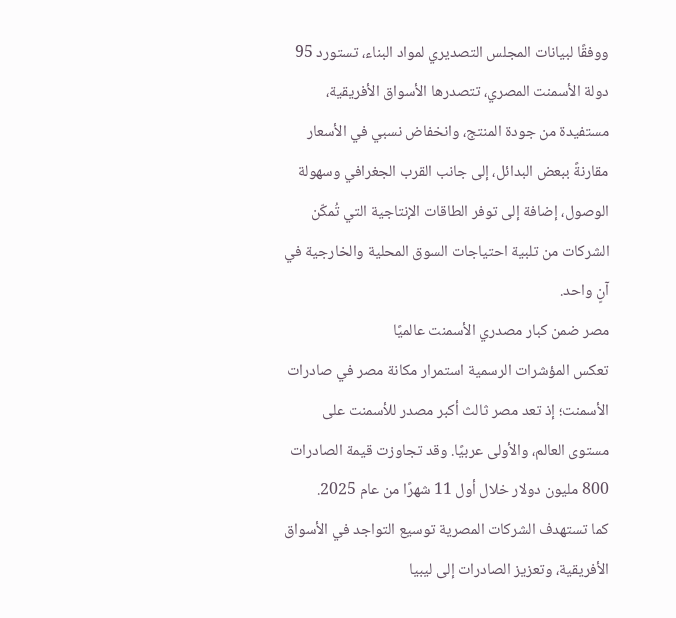ووفقًا لبيانات المجلس التصديري لمواد البناء، تستورد 95 دولة الأسمنت المصري، تتصدرها الأسواق الأفريقية، مستفيدة من جودة المنتج، وانخفاض نسبي في الأسعار مقارنةً ببعض البدائل، إلى جانب القرب الجغرافي وسهولة الوصول، إضافة إلى توفر الطاقات الإنتاجية التي تُمكّن الشركات من تلبية احتياجات السوق المحلية والخارجية في آنٍ واحد.
مصر ضمن كبار مصدري الأسمنت عالميًا
تعكس المؤشرات الرسمية استمرار مكانة مصر في صادرات الأسمنت؛ إذ تعد مصر ثالث أكبر مصدر للأسمنت على مستوى العالم، والأولى عربيًا. وقد تجاوزت قيمة الصادرات 800 مليون دولار خلال أول 11 شهرًا من عام 2025.
كما تستهدف الشركات المصرية توسيع التواجد في الأسواق الأفريقية، وتعزيز الصادرات إلى ليبيا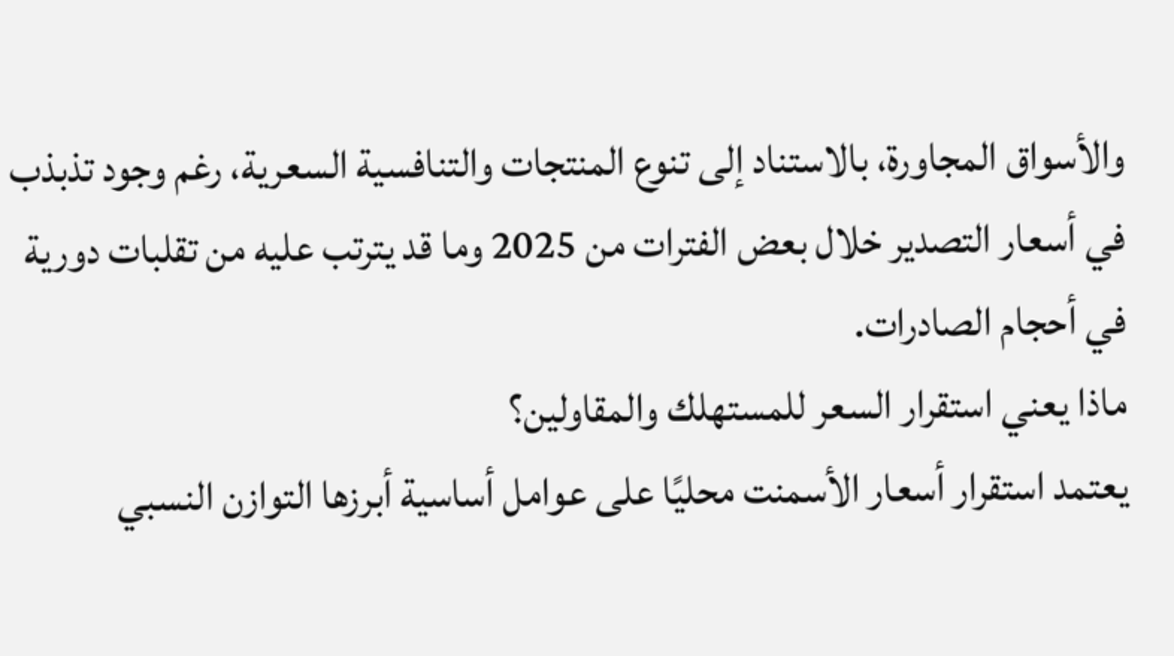والأسواق المجاورة، بالاستناد إلى تنوع المنتجات والتنافسية السعرية، رغم وجود تذبذب في أسعار التصدير خلال بعض الفترات من 2025 وما قد يترتب عليه من تقلبات دورية في أحجام الصادرات.
ماذا يعني استقرار السعر للمستهلك والمقاولين؟
يعتمد استقرار أسعار الأسمنت محليًا على عوامل أساسية أبرزها التوازن النسبي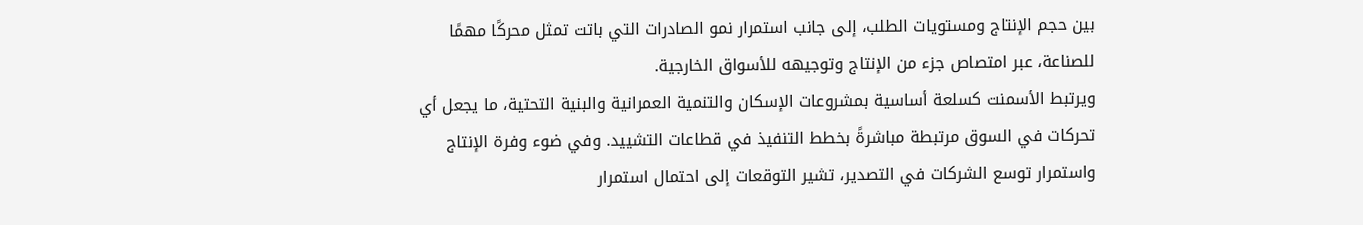بين حجم الإنتاج ومستويات الطلب، إلى جانب استمرار نمو الصادرات التي باتت تمثل محركًا مهمًا للصناعة، عبر امتصاص جزء من الإنتاج وتوجيهه للأسواق الخارجية.
ويرتبط الأسمنت كسلعة أساسية بمشروعات الإسكان والتنمية العمرانية والبنية التحتية، ما يجعل أي تحركات في السوق مرتبطة مباشرةً بخطط التنفيذ في قطاعات التشييد. وفي ضوء وفرة الإنتاج واستمرار توسع الشركات في التصدير، تشير التوقعات إلى احتمال استمرار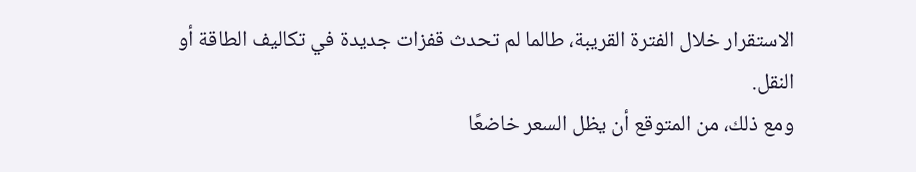الاستقرار خلال الفترة القريبة، طالما لم تحدث قفزات جديدة في تكاليف الطاقة أو النقل.
ومع ذلك، من المتوقع أن يظل السعر خاضعًا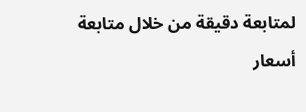لمتابعة دقيقة من خلال متابعة أسعار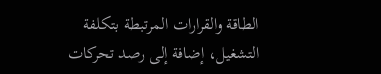الطاقة والقرارات المرتبطة بتكلفة التشغيل، إضافة إلى رصد تحركات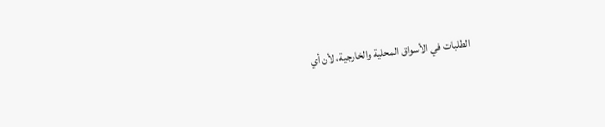الطلبات في الأسواق المحلية والخارجية، لأن أي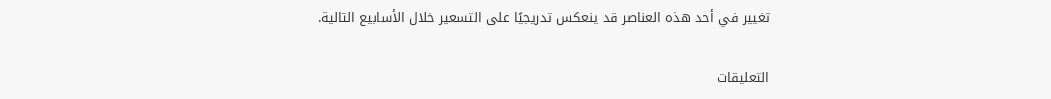تغيير في أحد هذه العناصر قد ينعكس تدريجيًا على التسعير خلال الأسابيع التالية.

التعليقات